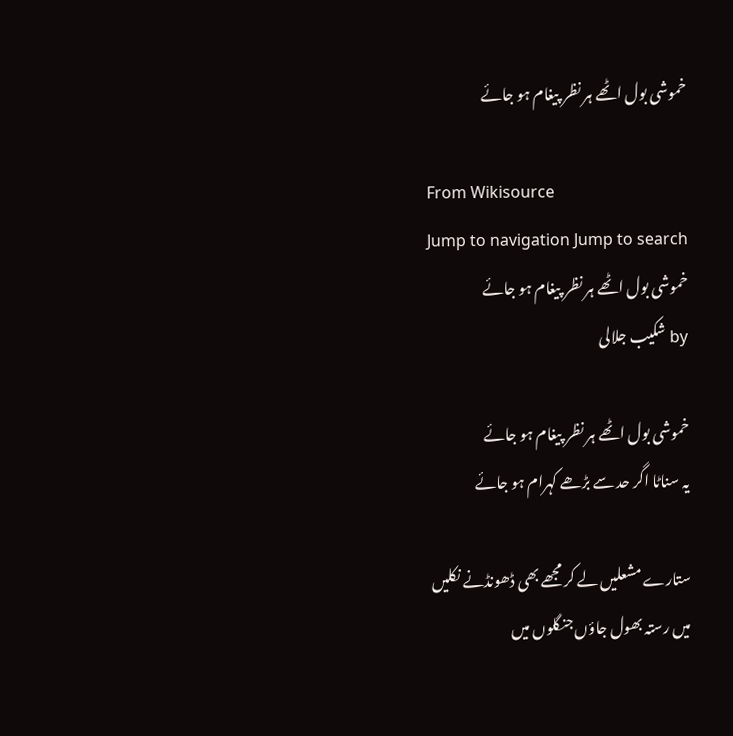خموشی بول اٹھے ہر نظر پیغام ہو جائے

From Wikisource
Jump to navigation Jump to search
خموشی بول اٹھے ہر نظر پیغام ہو جائے
by شکیب جلالی

خموشی بول اٹھے ہر نظر پیغام ہو جائے
یہ سناٹا اگر حد سے بڑھے کہرام ہو جائے

ستارے مشعلیں لے کر مجھے بھی ڈھونڈنے نکلیں
میں رستہ بھول جاؤں جنگلوں میں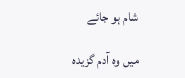شام ہو جائے

میں وہ آدم گزیدہ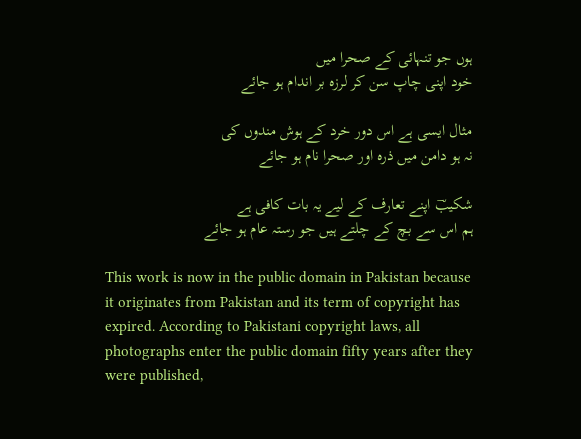ہوں جو تنہائی کے صحرا میں
خود اپنی چاپ سن کر لرزہ بر اندام ہو جائے

مثال ایسی ہے اس دور خرد کے ہوش مندوں کی
نہ ہو دامن میں ذرہ اور صحرا نام ہو جائے

شکیبؔ اپنے تعارف کے لیے یہ بات کافی ہے
ہم اس سے بچ کے چلتے ہیں جو رستہ عام ہو جائے

This work is now in the public domain in Pakistan because it originates from Pakistan and its term of copyright has expired. According to Pakistani copyright laws, all photographs enter the public domain fifty years after they were published,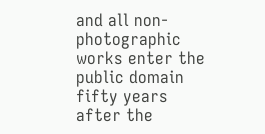and all non-photographic works enter the public domain fifty years after the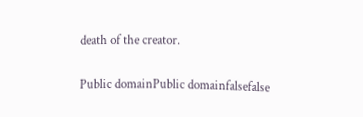death of the creator.

Public domainPublic domainfalsefalse